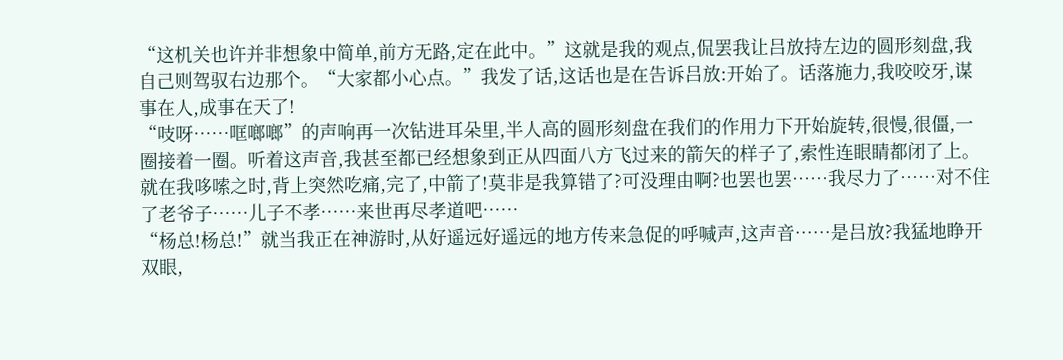“这机关也许并非想象中简单,前方无路,定在此中。”这就是我的观点,侃罢我让吕放持左边的圆形刻盘,我自己则驾驭右边那个。“大家都小心点。”我发了话,这话也是在告诉吕放:开始了。话落施力,我咬咬牙,谋事在人,成事在天了!
“吱呀……哐啷啷”的声响再一次钻进耳朵里,半人高的圆形刻盘在我们的作用力下开始旋转,很慢,很僵,一圈接着一圈。听着这声音,我甚至都已经想象到正从四面八方飞过来的箭矢的样子了,索性连眼睛都闭了上。就在我哆嗦之时,背上突然吃痛,完了,中箭了!莫非是我算错了?可没理由啊?也罢也罢……我尽力了……对不住了老爷子……儿子不孝……来世再尽孝道吧……
“杨总!杨总!”就当我正在神游时,从好遥远好遥远的地方传来急促的呼喊声,这声音……是吕放?我猛地睁开双眼,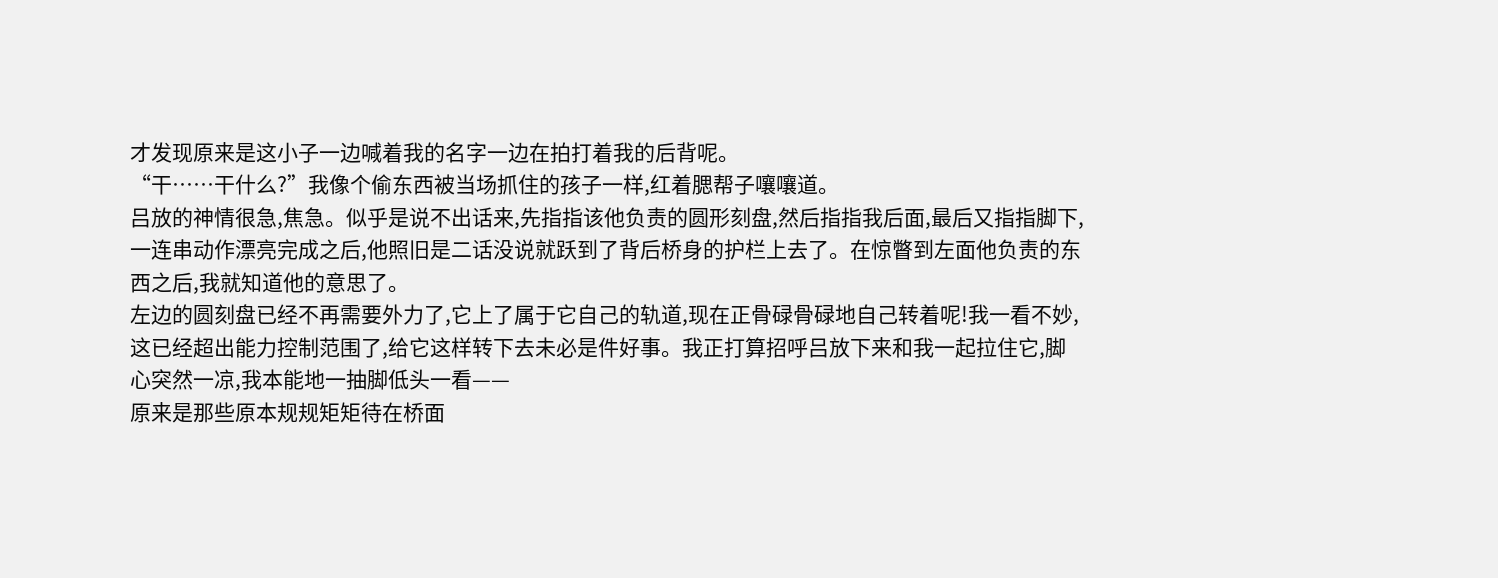才发现原来是这小子一边喊着我的名字一边在拍打着我的后背呢。
“干……干什么?”我像个偷东西被当场抓住的孩子一样,红着腮帮子嚷嚷道。
吕放的神情很急,焦急。似乎是说不出话来,先指指该他负责的圆形刻盘,然后指指我后面,最后又指指脚下,一连串动作漂亮完成之后,他照旧是二话没说就跃到了背后桥身的护栏上去了。在惊瞥到左面他负责的东西之后,我就知道他的意思了。
左边的圆刻盘已经不再需要外力了,它上了属于它自己的轨道,现在正骨碌骨碌地自己转着呢!我一看不妙,这已经超出能力控制范围了,给它这样转下去未必是件好事。我正打算招呼吕放下来和我一起拉住它,脚心突然一凉,我本能地一抽脚低头一看——
原来是那些原本规规矩矩待在桥面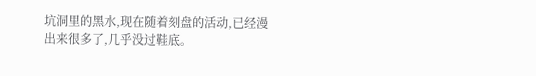坑洞里的黑水,现在随着刻盘的活动,已经漫出来很多了,几乎没过鞋底。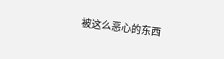被这么恶心的东西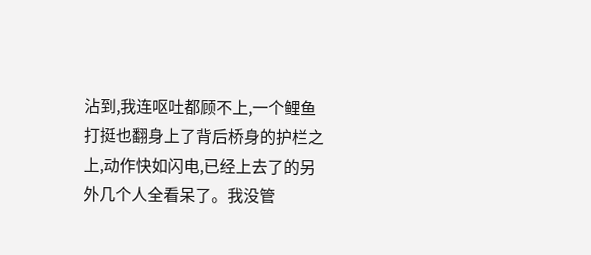沾到,我连呕吐都顾不上,一个鲤鱼打挺也翻身上了背后桥身的护栏之上,动作快如闪电,已经上去了的另外几个人全看呆了。我没管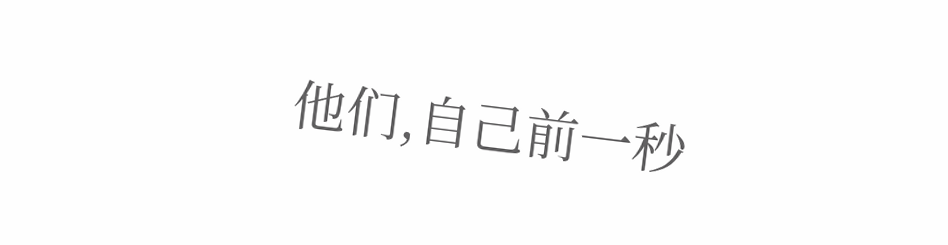他们,自己前一秒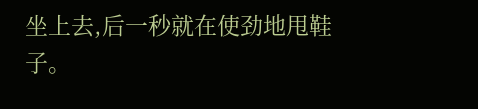坐上去,后一秒就在使劲地甩鞋子。